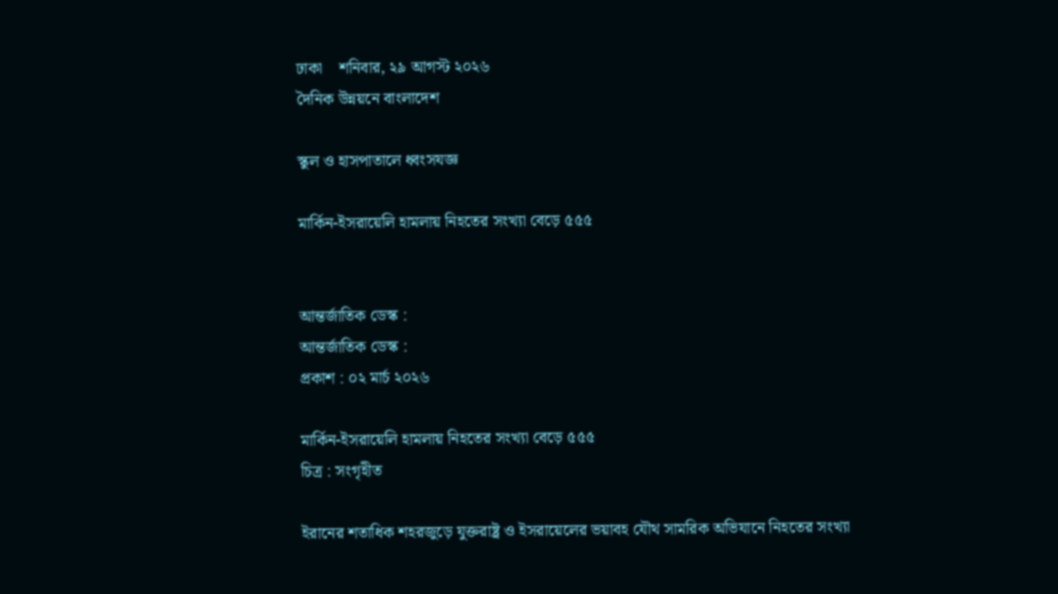ঢাকা    শনিবার, ২৯ আগস্ট ২০২৬
দৈনিক উন্নয়নে বাংলাদেশ

স্কুল ও হাসপাতালে ধ্বংসযজ্ঞ

মার্কিন-ইসরায়েলি হামলায় নিহতের সংখ্যা বেড়ে ৫৫৫


আন্তর্জাতিক ডেস্ক :
আন্তর্জাতিক ডেস্ক :
প্রকাশ : ০২ মার্চ ২০২৬

মার্কিন-ইসরায়েলি হামলায় নিহতের সংখ্যা বেড়ে ৫৫৫
চিত্র : সংগৃহীত

ইরানের শতাধিক শহরজুড়ে যুক্তরাষ্ট্র ও ইসরায়েলের ভয়াবহ যৌথ সামরিক অভিযানে নিহতের সংখ্যা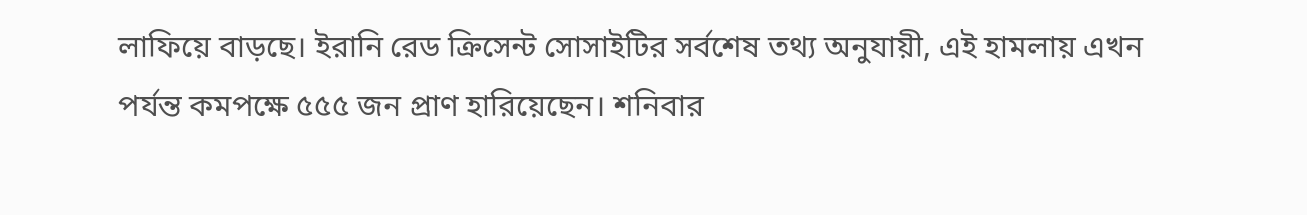লাফিয়ে বাড়ছে। ইরানি রেড ক্রিসেন্ট সোসাইটির সর্বশেষ তথ্য অনুযায়ী, এই হামলায় এখন পর্যন্ত কমপক্ষে ৫৫৫ জন প্রাণ হারিয়েছেন। শনিবার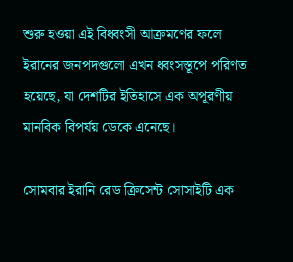শুরু হওয়া এই বিধ্বংসী আক্রমণের ফলে ইরানের জনপদগুলো এখন ধ্বংসস্তূপে পরিণত হয়েছে, যা দেশটির ইতিহাসে এক অপূরণীয় মানবিক বিপর্যয় ডেকে এনেছে।

সোমবার ইরানি রেড ক্রিসেন্ট সোসাইটি এক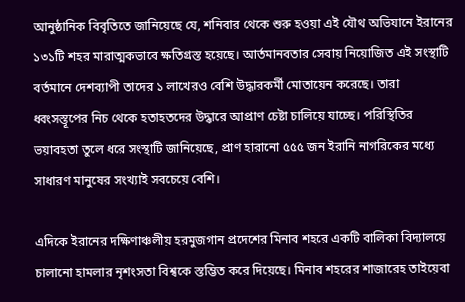আনুষ্ঠানিক বিবৃতিতে জানিয়েছে যে, শনিবার থেকে শুরু হওয়া এই যৌথ অভিযানে ইরানের ১৩১টি শহর মারাত্মকভাবে ক্ষতিগ্রস্ত হয়েছে। আর্তমানবতার সেবায় নিয়োজিত এই সংস্থাটি বর্তমানে দেশব্যাপী তাদের ১ লাখেরও বেশি উদ্ধারকর্মী মোতায়েন করেছে। তারা ধ্বংসস্তূপের নিচ থেকে হতাহতদের উদ্ধারে আপ্রাণ চেষ্টা চালিয়ে যাচ্ছে। পরিস্থিতির ভয়াবহতা তুলে ধরে সংস্থাটি জানিয়েছে, প্রাণ হারানো ৫৫৫ জন ইরানি নাগরিকের মধ্যে সাধারণ মানুষের সংখ্যাই সবচেয়ে বেশি।

এদিকে ইরানের দক্ষিণাঞ্চলীয় হরমুজগান প্রদেশের মিনাব শহরে একটি বালিকা বিদ্যালয়ে চালানো হামলার নৃশংসতা বিশ্বকে স্তম্ভিত করে দিয়েছে। মিনাব শহরের শাজারেহ তাইয়েবা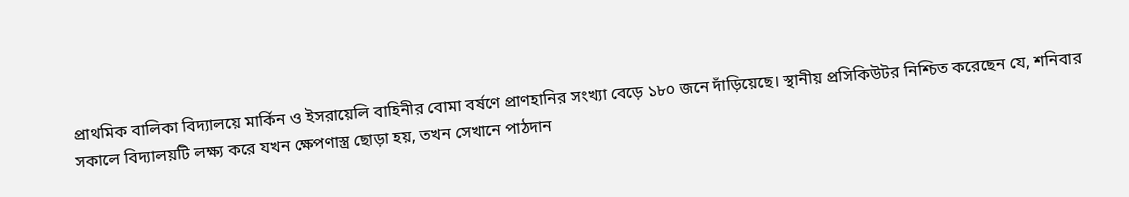প্রাথমিক বালিকা বিদ্যালয়ে মার্কিন ও ইসরায়েলি বাহিনীর বোমা বর্ষণে প্রাণহানির সংখ্যা বেড়ে ১৮০ জনে দাঁড়িয়েছে। স্থানীয় প্রসিকিউটর নিশ্চিত করেছেন যে, শনিবার সকালে বিদ্যালয়টি লক্ষ্য করে যখন ক্ষেপণাস্ত্র ছোড়া হয়, তখন সেখানে পাঠদান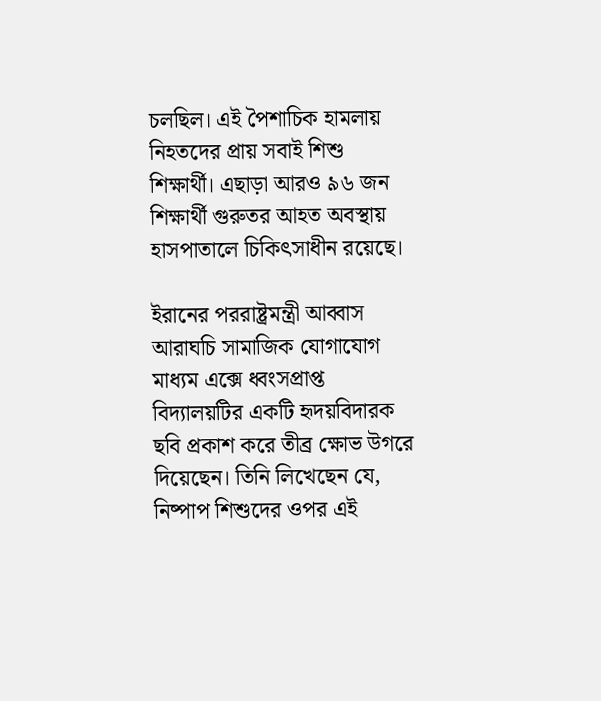চলছিল। এই পৈশাচিক হামলায় নিহতদের প্রায় সবাই শিশু শিক্ষার্থী। এছাড়া আরও ৯৬ জন শিক্ষার্থী গুরুতর আহত অবস্থায় হাসপাতালে চিকিৎসাধীন রয়েছে।

ইরানের পররাষ্ট্রমন্ত্রী আব্বাস আরাঘচি সামাজিক যোগাযোগ মাধ্যম এক্সে ধ্বংসপ্রাপ্ত বিদ্যালয়টির একটি হৃদয়বিদারক ছবি প্রকাশ করে তীব্র ক্ষোভ উগরে দিয়েছেন। তিনি লিখেছেন যে, নিষ্পাপ শিশুদের ওপর এই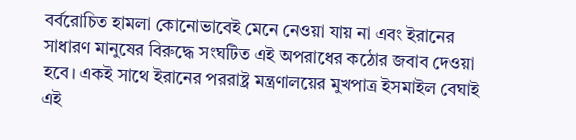বর্বরোচিত হামলা কোনোভাবেই মেনে নেওয়া যায় না এবং ইরানের সাধারণ মানুষের বিরুদ্ধে সংঘটিত এই অপরাধের কঠোর জবাব দেওয়া হবে। একই সাথে ইরানের পররাষ্ট্র মন্ত্রণালয়ের মুখপাত্র ইসমাইল বেঘাই এই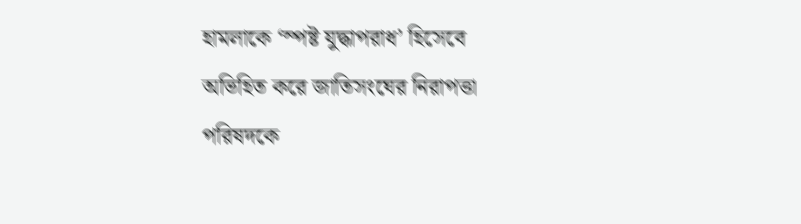হামলাকে ‘স্পষ্ট যুদ্ধাপরাধ’ হিসেবে অভিহিত করে জাতিসংঘের নিরাপত্তা পরিষদকে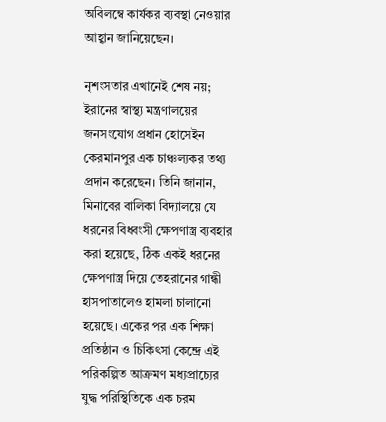অবিলম্বে কার্যকর ব্যবস্থা নেওয়ার আহ্বান জানিয়েছেন।

নৃশংসতার এখানেই শেষ নয়; ইরানের স্বাস্থ্য মন্ত্রণালয়ের জনসংযোগ প্রধান হোসেইন কেরমানপুর এক চাঞ্চল্যকর তথ্য প্রদান করেছেন। তিনি জানান, মিনাবের বালিকা বিদ্যালয়ে যে ধরনের বিধ্বংসী ক্ষেপণাস্ত্র ব্যবহার করা হয়েছে, ঠিক একই ধরনের ক্ষেপণাস্ত্র দিয়ে তেহরানের গান্ধী হাসপাতালেও হামলা চালানো হয়েছে। একের পর এক শিক্ষা প্রতিষ্ঠান ও চিকিৎসা কেন্দ্রে এই পরিকল্পিত আক্রমণ মধ্যপ্রাচ্যের যুদ্ধ পরিস্থিতিকে এক চরম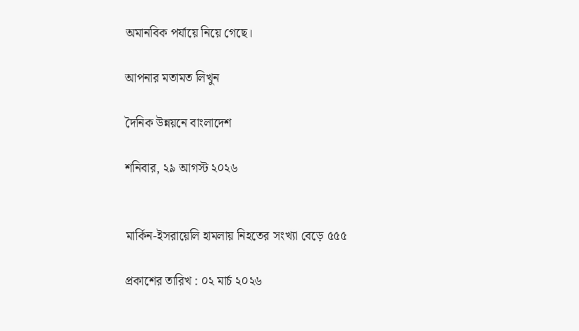অমানবিক পর্যায়ে নিয়ে গেছে।

আপনার মতামত লিখুন

দৈনিক উন্নয়নে বাংলাদেশ

শনিবার, ২৯ আগস্ট ২০২৬


মার্কিন-ইসরায়েলি হামলায় নিহতের সংখ্যা বেড়ে ৫৫৫

প্রকাশের তারিখ : ০২ মার্চ ২০২৬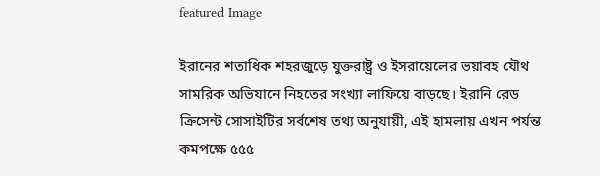featured Image

ইরানের শতাধিক শহরজুড়ে যুক্তরাষ্ট্র ও ইসরায়েলের ভয়াবহ যৌথ সামরিক অভিযানে নিহতের সংখ্যা লাফিয়ে বাড়ছে। ইরানি রেড ক্রিসেন্ট সোসাইটির সর্বশেষ তথ্য অনুযায়ী, এই হামলায় এখন পর্যন্ত কমপক্ষে ৫৫৫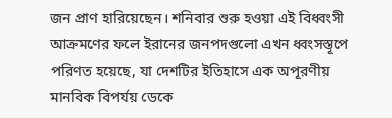জন প্রাণ হারিয়েছেন। শনিবার শুরু হওয়া এই বিধ্বংসী আক্রমণের ফলে ইরানের জনপদগুলো এখন ধ্বংসস্তূপে পরিণত হয়েছে, যা দেশটির ইতিহাসে এক অপূরণীয় মানবিক বিপর্যয় ডেকে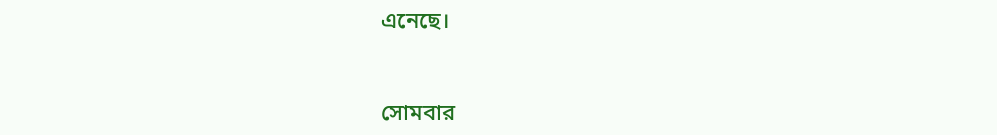এনেছে।


সোমবার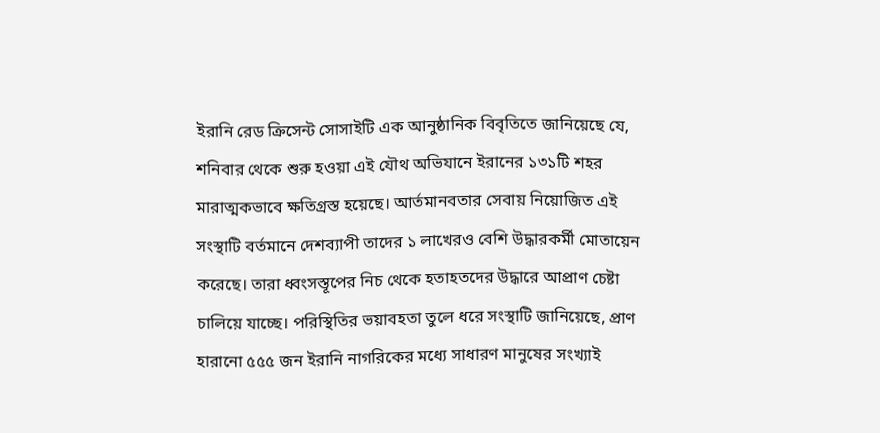ইরানি রেড ক্রিসেন্ট সোসাইটি এক আনুষ্ঠানিক বিবৃতিতে জানিয়েছে যে, শনিবার থেকে শুরু হওয়া এই যৌথ অভিযানে ইরানের ১৩১টি শহর মারাত্মকভাবে ক্ষতিগ্রস্ত হয়েছে। আর্তমানবতার সেবায় নিয়োজিত এই সংস্থাটি বর্তমানে দেশব্যাপী তাদের ১ লাখেরও বেশি উদ্ধারকর্মী মোতায়েন করেছে। তারা ধ্বংসস্তূপের নিচ থেকে হতাহতদের উদ্ধারে আপ্রাণ চেষ্টা চালিয়ে যাচ্ছে। পরিস্থিতির ভয়াবহতা তুলে ধরে সংস্থাটি জানিয়েছে, প্রাণ হারানো ৫৫৫ জন ইরানি নাগরিকের মধ্যে সাধারণ মানুষের সংখ্যাই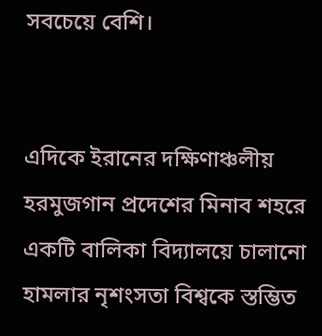সবচেয়ে বেশি।


এদিকে ইরানের দক্ষিণাঞ্চলীয় হরমুজগান প্রদেশের মিনাব শহরে একটি বালিকা বিদ্যালয়ে চালানো হামলার নৃশংসতা বিশ্বকে স্তম্ভিত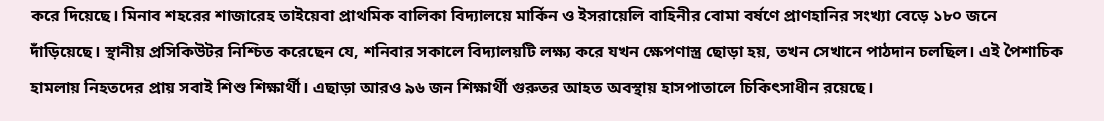করে দিয়েছে। মিনাব শহরের শাজারেহ তাইয়েবা প্রাথমিক বালিকা বিদ্যালয়ে মার্কিন ও ইসরায়েলি বাহিনীর বোমা বর্ষণে প্রাণহানির সংখ্যা বেড়ে ১৮০ জনে দাঁড়িয়েছে। স্থানীয় প্রসিকিউটর নিশ্চিত করেছেন যে, শনিবার সকালে বিদ্যালয়টি লক্ষ্য করে যখন ক্ষেপণাস্ত্র ছোড়া হয়, তখন সেখানে পাঠদান চলছিল। এই পৈশাচিক হামলায় নিহতদের প্রায় সবাই শিশু শিক্ষার্থী। এছাড়া আরও ৯৬ জন শিক্ষার্থী গুরুতর আহত অবস্থায় হাসপাতালে চিকিৎসাধীন রয়েছে।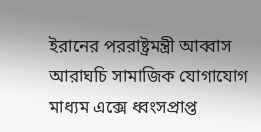ইরানের পররাষ্ট্রমন্ত্রী আব্বাস আরাঘচি সামাজিক যোগাযোগ মাধ্যম এক্সে ধ্বংসপ্রাপ্ত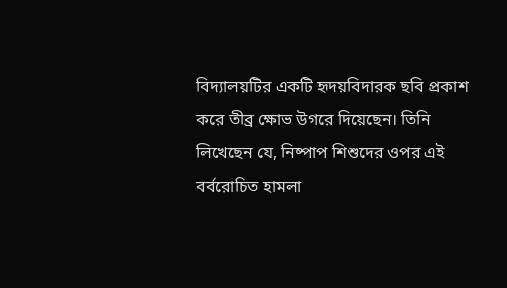বিদ্যালয়টির একটি হৃদয়বিদারক ছবি প্রকাশ করে তীব্র ক্ষোভ উগরে দিয়েছেন। তিনি লিখেছেন যে, নিষ্পাপ শিশুদের ওপর এই বর্বরোচিত হামলা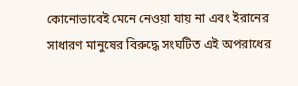কোনোভাবেই মেনে নেওয়া যায় না এবং ইরানের সাধারণ মানুষের বিরুদ্ধে সংঘটিত এই অপরাধের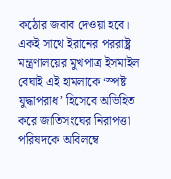কঠোর জবাব দেওয়া হবে। একই সাথে ইরানের পররাষ্ট্র মন্ত্রণালয়ের মুখপাত্র ইসমাইল বেঘাই এই হামলাকে ‘স্পষ্ট যুদ্ধাপরাধ’ হিসেবে অভিহিত করে জাতিসংঘের নিরাপত্তা পরিষদকে অবিলম্বে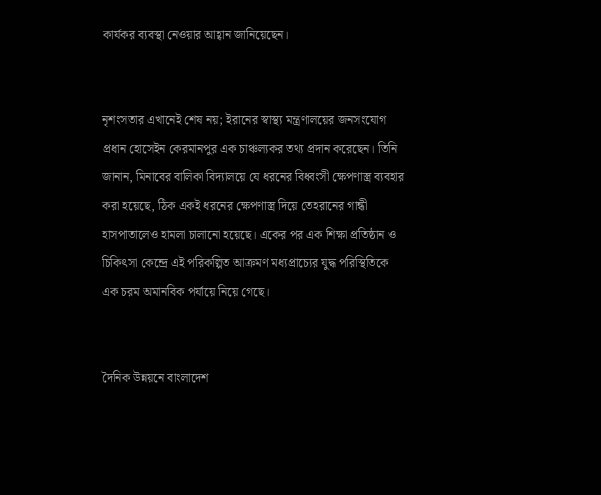কার্যকর ব্যবস্থা নেওয়ার আহ্বান জানিয়েছেন।


নৃশংসতার এখানেই শেষ নয়; ইরানের স্বাস্থ্য মন্ত্রণালয়ের জনসংযোগ প্রধান হোসেইন কেরমানপুর এক চাঞ্চল্যকর তথ্য প্রদান করেছেন। তিনি জানান, মিনাবের বালিকা বিদ্যালয়ে যে ধরনের বিধ্বংসী ক্ষেপণাস্ত্র ব্যবহার করা হয়েছে, ঠিক একই ধরনের ক্ষেপণাস্ত্র দিয়ে তেহরানের গান্ধী হাসপাতালেও হামলা চালানো হয়েছে। একের পর এক শিক্ষা প্রতিষ্ঠান ও চিকিৎসা কেন্দ্রে এই পরিকল্পিত আক্রমণ মধ্যপ্রাচ্যের যুদ্ধ পরিস্থিতিকে এক চরম অমানবিক পর্যায়ে নিয়ে গেছে।


দৈনিক উন্নয়নে বাংলাদেশ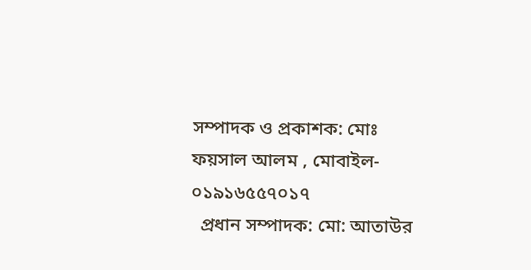সম্পাদক ও প্রকাশক: মোঃ ফয়সাল আলম , মোবাইল- ০১৯১৬৫৫৭০১৭
  প্রধান সম্পাদক: মো: আতাউর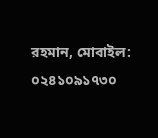রহমান, মোবাইল: ০২৪১০৯১৭৩০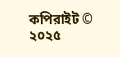কপিরাইট © ২০২৫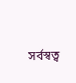সর্বস্বত্ব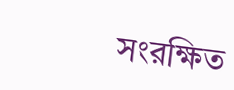সংরক্ষিত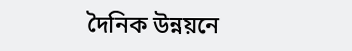দৈনিক উন্নয়নে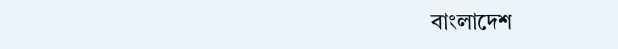বাংলাদেশ